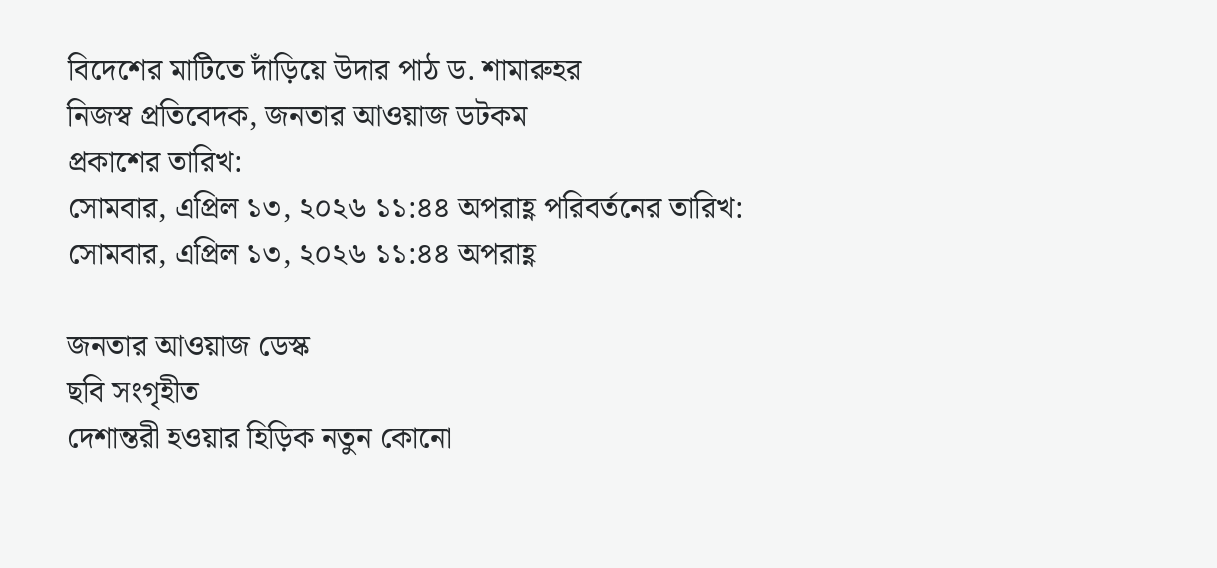বিদেশের মাটিতে দাঁড়িয়ে উদার পাঠ ড. শামারুহর
নিজস্ব প্রতিবেদক, জনতার আওয়াজ ডটকম
প্রকাশের তারিখ:
সোমবার, এপ্রিল ১৩, ২০২৬ ১১:৪৪ অপরাহ্ণ পরিবর্তনের তারিখ:
সোমবার, এপ্রিল ১৩, ২০২৬ ১১:৪৪ অপরাহ্ণ

জনতার আওয়াজ ডেস্ক
ছবি সংগৃহীত
দেশান্তরী হওয়ার হিড়িক নতুন কোনো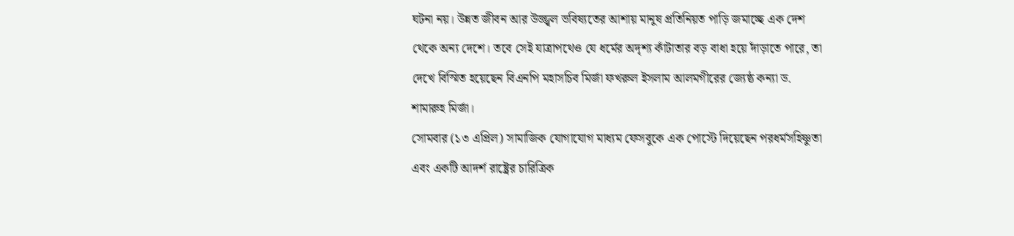ঘটনা নয়। উন্নত জীবন আর উজ্জ্বল ভবিষ্যতের আশায় মানুষ প্রতিনিয়ত পাড়ি জমাচ্ছে এক দেশ থেকে অন্য দেশে। তবে সেই যাত্রাপথেও যে ধর্মের অদৃশ্য কাঁটাতার বড় বাধা হয়ে দাঁড়াতে পারে, তা দেখে বিস্মিত হয়েছেন বিএনপি মহাসচিব মির্জা ফখরুল ইসলাম আলমগীরের জ্যেষ্ঠ কন্যা ড. শামারুহ মির্জা।
সোমবার (১৩ এপ্রিল) সামাজিক যোগাযোগ মাধ্যম ফেসবুকে এক পোস্টে দিয়েছেন পরধর্মসহিষ্ণুতা এবং একটি আদর্শ রাষ্ট্রের চারিত্রিক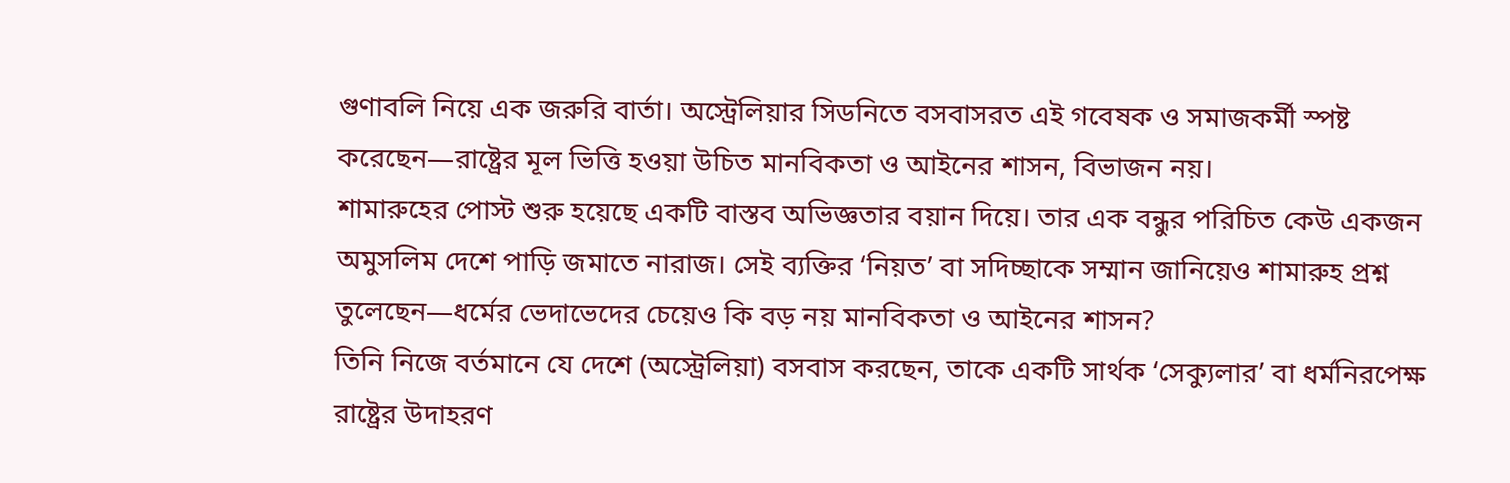গুণাবলি নিয়ে এক জরুরি বার্তা। অস্ট্রেলিয়ার সিডনিতে বসবাসরত এই গবেষক ও সমাজকর্মী স্পষ্ট করেছেন—রাষ্ট্রের মূল ভিত্তি হওয়া উচিত মানবিকতা ও আইনের শাসন, বিভাজন নয়।
শামারুহের পোস্ট শুরু হয়েছে একটি বাস্তব অভিজ্ঞতার বয়ান দিয়ে। তার এক বন্ধুর পরিচিত কেউ একজন অমুসলিম দেশে পাড়ি জমাতে নারাজ। সেই ব্যক্তির ‘নিয়ত’ বা সদিচ্ছাকে সম্মান জানিয়েও শামারুহ প্রশ্ন তুলেছেন—ধর্মের ভেদাভেদের চেয়েও কি বড় নয় মানবিকতা ও আইনের শাসন?
তিনি নিজে বর্তমানে যে দেশে (অস্ট্রেলিয়া) বসবাস করছেন, তাকে একটি সার্থক ‘সেক্যুলার’ বা ধর্মনিরপেক্ষ রাষ্ট্রের উদাহরণ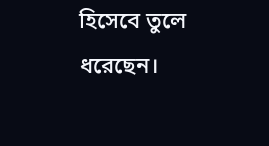হিসেবে তুলে ধরেছেন।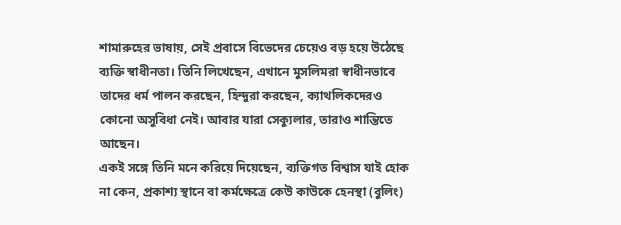শামারুহের ভাষায়, সেই প্রবাসে বিভেদের চেয়েও বড় হয়ে উঠেছে ব্যক্তি স্বাধীনতা। তিনি লিখেছেন, এখানে মুসলিমরা স্বাধীনভাবে তাদের ধর্ম পালন করছেন, হিন্দুরা করছেন, ক্যাথলিকদেরও কোনো অসুবিধা নেই। আবার যারা সেক্যুলার, তারাও শান্তিতে আছেন।
একই সঙ্গে তিনি মনে করিয়ে দিয়েছেন, ব্যক্তিগত বিশ্বাস যাই হোক না কেন, প্রকাশ্য স্থানে বা কর্মক্ষেত্রে কেউ কাউকে হেনস্থা (বুলিং)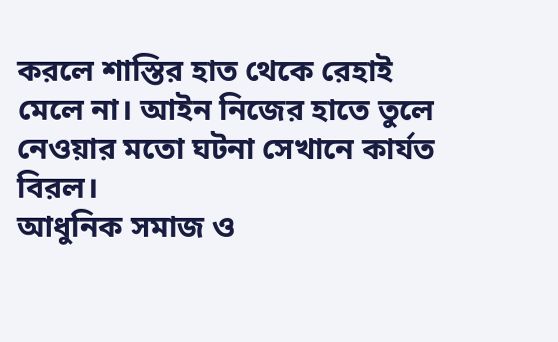করলে শাস্তির হাত থেকে রেহাই মেলে না। আইন নিজের হাতে তুলে নেওয়ার মতো ঘটনা সেখানে কার্যত বিরল।
আধুনিক সমাজ ও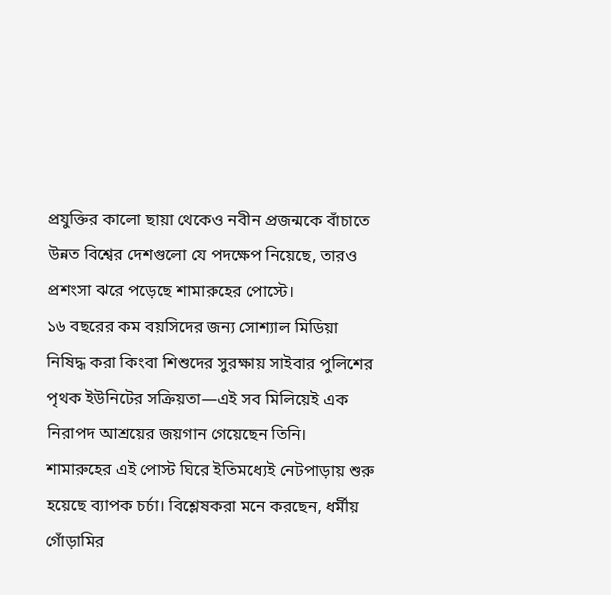প্রযুক্তির কালো ছায়া থেকেও নবীন প্রজন্মকে বাঁচাতে উন্নত বিশ্বের দেশগুলো যে পদক্ষেপ নিয়েছে, তারও প্রশংসা ঝরে পড়েছে শামারুহের পোস্টে।
১৬ বছরের কম বয়সিদের জন্য সোশ্যাল মিডিয়া নিষিদ্ধ করা কিংবা শিশুদের সুরক্ষায় সাইবার পুলিশের পৃথক ইউনিটের সক্রিয়তা—এই সব মিলিয়েই এক নিরাপদ আশ্রয়ের জয়গান গেয়েছেন তিনি।
শামারুহের এই পোস্ট ঘিরে ইতিমধ্যেই নেটপাড়ায় শুরু হয়েছে ব্যাপক চর্চা। বিশ্লেষকরা মনে করছেন, ধর্মীয় গোঁড়ামির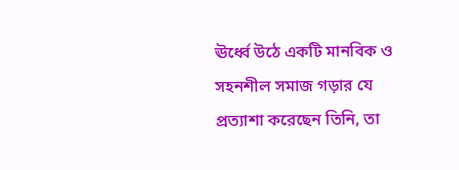ঊর্ধ্বে উঠে একটি মানবিক ও সহনশীল সমাজ গড়ার যে প্রত্যাশা করেছেন তিনি, তা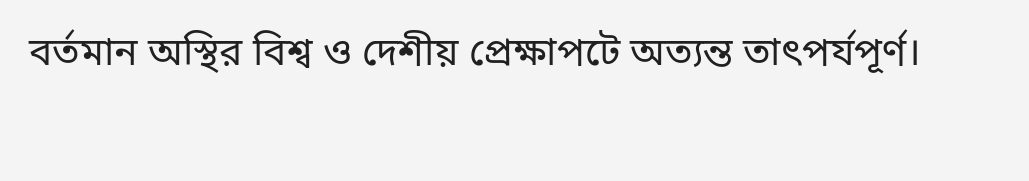বর্তমান অস্থির বিশ্ব ও দেশীয় প্রেক্ষাপটে অত্যন্ত তাৎপর্যপূর্ণ।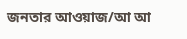জনতার আওয়াজ/আ আ